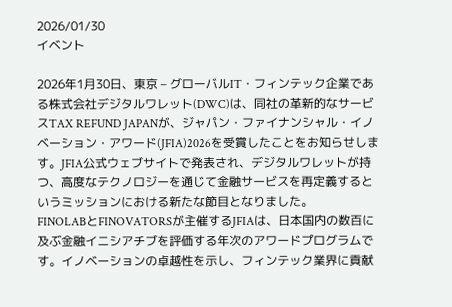2026/01/30
イベント

2026年1月30日、東京 – グローバルIT・フィンテック企業である株式会社デジタルワレット(DWC)は、同社の革新的なサービスTAX REFUND JAPANが、ジャパン・ファイナンシャル・イノベーション・アワード(JFIA)2026を受賞したことをお知らせします。JFIA公式ウェブサイトで発表され、デジタルワレットが持つ、高度なテクノロジーを通じて金融サービスを再定義するというミッションにおける新たな節目となりました。
FINOLABとFINOVATORSが主催するJFIAは、日本国内の数百に及ぶ金融イニシアチブを評価する年次のアワードプログラムです。イノベーションの卓越性を示し、フィンテック業界に貢献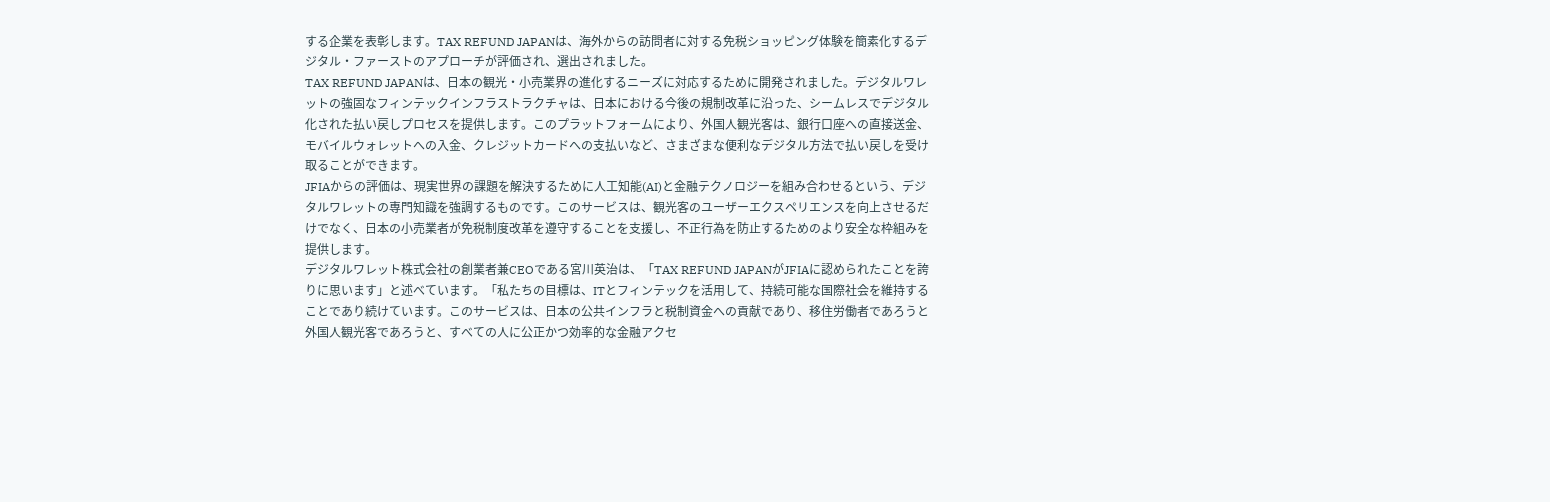する企業を表彰します。TAX REFUND JAPANは、海外からの訪問者に対する免税ショッピング体験を簡素化するデジタル・ファーストのアプローチが評価され、選出されました。
TAX REFUND JAPANは、日本の観光・小売業界の進化するニーズに対応するために開発されました。デジタルワレットの強固なフィンテックインフラストラクチャは、日本における今後の規制改革に沿った、シームレスでデジタル化された払い戻しプロセスを提供します。このプラットフォームにより、外国人観光客は、銀行口座への直接送金、モバイルウォレットへの入金、クレジットカードへの支払いなど、さまざまな便利なデジタル方法で払い戻しを受け取ることができます。
JFIAからの評価は、現実世界の課題を解決するために人工知能(AI)と金融テクノロジーを組み合わせるという、デジタルワレットの専門知識を強調するものです。このサービスは、観光客のユーザーエクスペリエンスを向上させるだけでなく、日本の小売業者が免税制度改革を遵守することを支援し、不正行為を防止するためのより安全な枠組みを提供します。
デジタルワレット株式会社の創業者兼CEOである宮川英治は、「TAX REFUND JAPANがJFIAに認められたことを誇りに思います」と述べています。「私たちの目標は、ITとフィンテックを活用して、持続可能な国際社会を維持することであり続けています。このサービスは、日本の公共インフラと税制資金への貢献であり、移住労働者であろうと外国人観光客であろうと、すべての人に公正かつ効率的な金融アクセ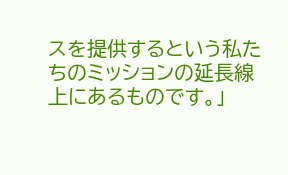スを提供するという私たちのミッションの延長線上にあるものです。」